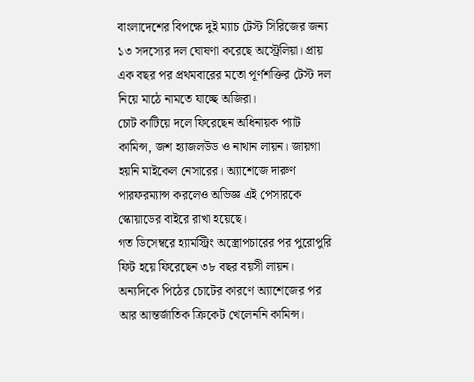বাংলাদেশের বিপক্ষে দুই ম্যাচ টেস্ট সিরিজের জন্য ১৩ সদস্যের দল ঘোষণা করেছে অস্ট্রেলিয়া। প্রায় এক বছর পর প্রথমবারের মতো পূর্ণশক্তির টেস্ট দল নিয়ে মাঠে নামতে যাচ্ছে অজিরা।
চোট কাটিয়ে দলে ফিরেছেন অধিনায়ক প্যাট কামিন্স, জশ হ্যাজলউড ও নাথান লায়ন। জায়গা হয়নি মাইকেল নেসারের। অ্যাশেজে দারুণ পারফরম্যান্স করলেও অভিজ্ঞ এই পেসারকে স্কোয়াডের বাইরে রাখা হয়েছে।
গত ডিসেম্বরে হ্যামস্ট্রিং অস্ত্রোপচারের পর পুরোপুরি ফিট হয়ে ফিরেছেন ৩৮ বছর বয়সী লায়ন। অন্যদিকে পিঠের চোটের কারণে অ্যাশেজের পর আর আন্তর্জাতিক ক্রিকেট খেলেননি কামিন্স।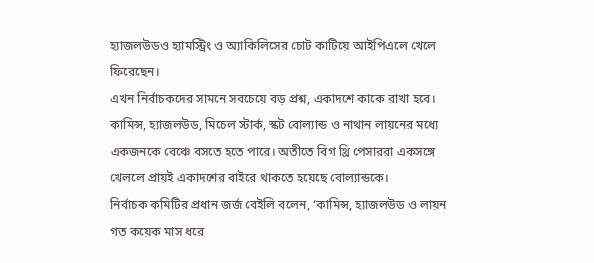হ্যাজলউডও হ্যামস্ট্রিং ও অ্যাকিলিসের চোট কাটিয়ে আইপিএলে খেলে ফিরেছেন।
এখন নির্বাচকদের সামনে সবচেয়ে বড় প্রশ্ন, একাদশে কাকে রাখা হবে। কামিন্স, হ্যাজলউড, মিচেল স্টার্ক, স্কট বোল্যান্ড ও নাথান লায়নের মধ্যে একজনকে বেঞ্চে বসতে হতে পারে। অতীতে বিগ থ্রি পেসাররা একসঙ্গে খেললে প্রায়ই একাদশের বাইরে থাকতে হয়েছে বোল্যান্ডকে।
নির্বাচক কমিটির প্রধান জর্জ বেইলি বলেন, ‘কামিন্স, হ্যাজলউড ও লায়ন গত কয়েক মাস ধরে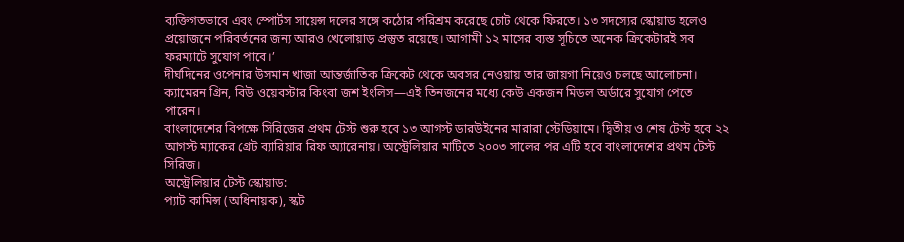ব্যক্তিগতভাবে এবং স্পোর্টস সায়েন্স দলের সঙ্গে কঠোর পরিশ্রম করেছে চোট থেকে ফিরতে। ১৩ সদস্যের স্কোয়াড হলেও প্রয়োজনে পরিবর্তনের জন্য আরও খেলোয়াড় প্রস্তুত রয়েছে। আগামী ১২ মাসের ব্যস্ত সূচিতে অনেক ক্রিকেটারই সব ফরম্যাটে সুযোগ পাবে।’
দীর্ঘদিনের ওপেনার উসমান খাজা আন্তর্জাতিক ক্রিকেট থেকে অবসর নেওয়ায় তার জায়গা নিয়েও চলছে আলোচনা। ক্যামেরন গ্রিন, বিউ ওয়েবস্টার কিংবা জশ ইংলিস—এই তিনজনের মধ্যে কেউ একজন মিডল অর্ডারে সুযোগ পেতে পারেন।
বাংলাদেশের বিপক্ষে সিরিজের প্রথম টেস্ট শুরু হবে ১৩ আগস্ট ডারউইনের মারারা স্টেডিয়ামে। দ্বিতীয় ও শেষ টেস্ট হবে ২২ আগস্ট ম্যাকের গ্রেট ব্যারিয়ার রিফ অ্যারেনায়। অস্ট্রেলিয়ার মাটিতে ২০০৩ সালের পর এটি হবে বাংলাদেশের প্রথম টেস্ট সিরিজ।
অস্ট্রেলিয়ার টেস্ট স্কোয়াড:
প্যাট কামিন্স (অধিনায়ক), স্কট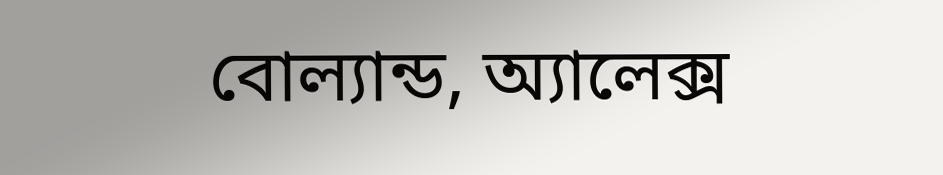বোল্যান্ড, অ্যালেক্স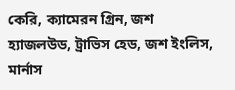কেরি, ক্যামেরন গ্রিন, জশ হ্যাজলউড, ট্রাভিস হেড, জশ ইংলিস, মার্নাস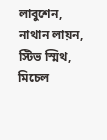লাবুশেন, নাথান লায়ন, স্টিভ স্মিথ, মিচেল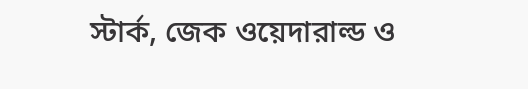স্টার্ক, জেক ওয়েদারাল্ড ও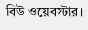বিউ ওয়েবস্টার।